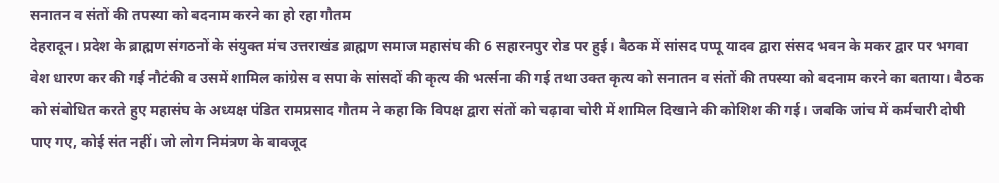सनातन व संतों की तपस्या को बदनाम करने का हो रहा गौतम
देहरादून। प्रदेश के ब्राह्मण संगठनों के संयुक्त मंच उत्तराखंड ब्राह्मण समाज महासंघ की 6 सहारनपुर रोड पर हुई। बैठक में सांसद पप्पू यादव द्वारा संसद भवन के मकर द्वार पर भगवा वेश धारण कर की गई नौटंकी व उसमें शामिल कांग्रेस व सपा के सांसदों की कृत्य की भर्त्सना की गई तथा उक्त कृत्य को सनातन व संतों की तपस्या को बदनाम करने का बताया। बैठक को संबोधित करते हुए महासंघ के अध्यक्ष पंडित रामप्रसाद गौतम ने कहा कि विपक्ष द्वारा संतों को चढ़ावा चोरी में शामिल दिखाने की कोशिश की गई। जबकि जांच में कर्मचारी दोषी पाए गए, कोई संत नहीं। जो लोग निमंत्रण के बावजूद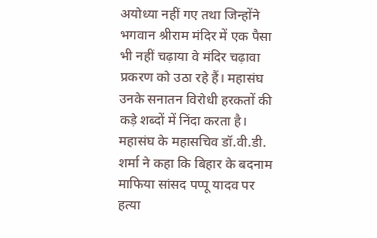अयोध्या नहीं गए तथा जिन्होंने भगवान श्रीराम मंदिर में एक पैसा भी नहीं चढ़ाया वे मंदिर चढ़ावा प्रकरण को उठा रहे हैं। महासंघ उनके सनातन विरोधी हरकतों की कड़े शब्दों में निंदा करता है।
महासंघ के महासचिव डॉ.वी.डी. शर्मा ने कहा कि बिहार के बदनाम माफिया सांसद पप्पू यादव पर हत्या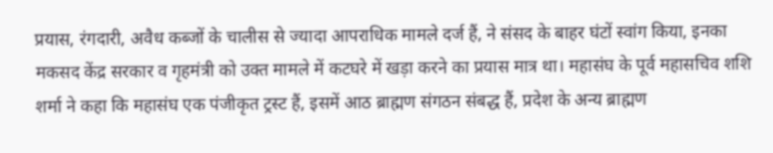प्रयास, रंगदारी, अवैध कब्जों के चालीस से ज्यादा आपराधिक मामले दर्ज हैं, ने संसद के बाहर घंटों स्वांग किया, इनका मकसद केंद्र सरकार व गृहमंत्री को उक्त मामले में कटघरे में खड़ा करने का प्रयास मात्र था। महासंघ के पूर्व महासचिव शशि शर्मा ने कहा कि महासंघ एक पंजीकृत ट्रस्ट हैं, इसमें आठ ब्राह्मण संगठन संबद्ध हैं, प्रदेश के अन्य ब्राह्मण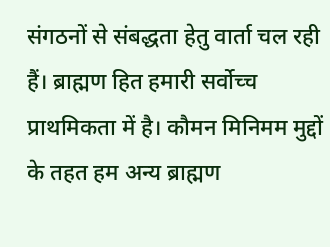संगठनों से संबद्धता हेतु वार्ता चल रही हैं। ब्राह्मण हित हमारी सर्वोच्च प्राथमिकता में है। कौमन मिनिमम मुद्दों के तहत हम अन्य ब्राह्मण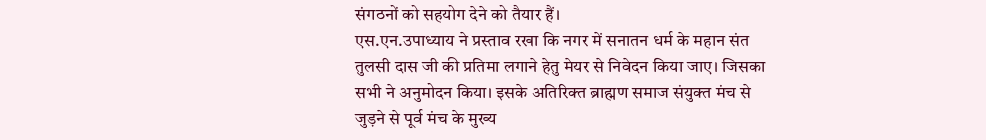संगठनों को सहयोग देने को तैयार हैं।
एस.एन.उपाध्याय ने प्रस्ताव रखा कि नगर में सनातन धर्म के महान संत तुलसी दास जी की प्रतिमा लगाने हेतु मेयर से निवेदन किया जाए। जिसका सभी ने अनुमोदन किया। इसके अतिरिक्त ब्राह्मण समाज संयुक्त मंच से जुड़ने से पूर्व मंच के मुख्य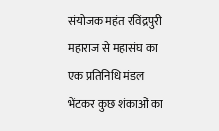संयोजक महंत रविंद्रपुरी महाराज से महासंघ का एक प्रतिनिधि मंडल भेंटकर कुछ शंकाओं का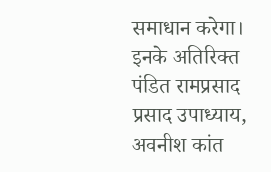समाधान करेगा। इनके अतिरिक्त पंडित रामप्रसाद प्रसाद उपाध्याय, अवनीश कांत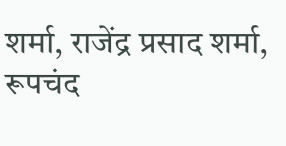शर्मा, राजेंद्र प्रसाद शर्मा, रूपचंद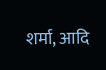शर्मा, आदि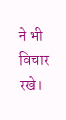ने भी विचार रखे।